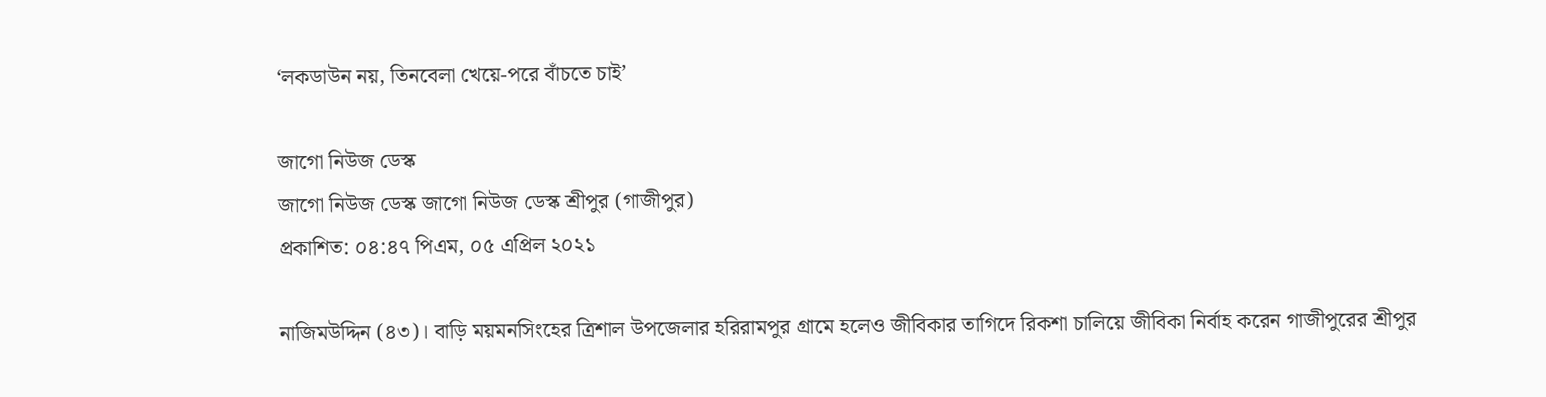‘লকডাউন নয়, তিনবেলা খেয়ে-পরে বাঁচতে চাই’

জাগো নিউজ ডেস্ক
জাগো নিউজ ডেস্ক জাগো নিউজ ডেস্ক শ্রীপুর (গাজীপুর)
প্রকাশিত: ০৪:৪৭ পিএম, ০৫ এপ্রিল ২০২১

নাজিমউদ্দিন (৪৩)। বাড়ি ময়মনসিংহের ত্রিশাল উপজেলার হরিরামপুর গ্রামে হলেও জীবিকার তাগিদে রিকশা চালিয়ে জীবিকা নির্বাহ করেন গাজীপুরের শ্রীপুর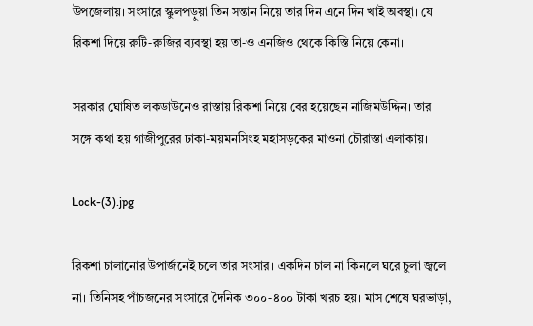উপজেলায়। সংসারে স্কুলপড়ুয়া তিন সন্তান নিয়ে তার দিন এনে দিন খাই অবস্থা। যে রিকশা দিয়ে রুটি-রুজির ব্যবস্থা হয় তা-ও এনজিও থেকে কিস্তি নিয়ে কেনা।

সরকার ঘোষিত লকডাউনেও রাস্তায় রিকশা নিয়ে বের হয়েছেন নাজিমউদ্দিন। তার সঙ্গে কথা হয় গাজীপুরের ঢাকা-ময়মনসিংহ মহাসড়কের মাওনা চৌরাস্তা এলাকায়।

Lock-(3).jpg

রিকশা চালানোর উপার্জনেই চলে তার সংসার। একদিন চাল না কিনলে ঘরে চুলা জ্বলে না। তিনিসহ পাঁচজনের সংসারে দৈনিক ৩০০-৪০০ টাকা খরচ হয়। মাস শেষে ঘরভাড়া,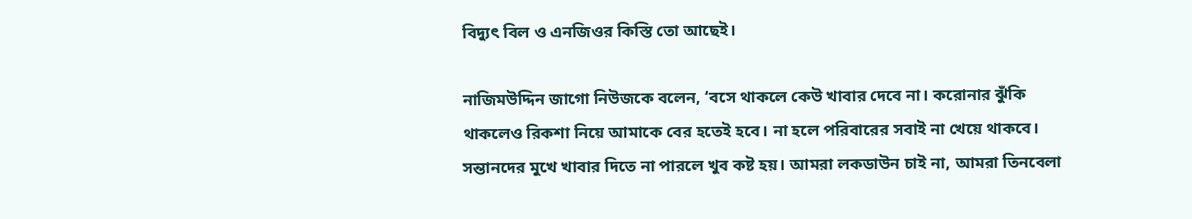বিদ্যুৎ বিল ও এনজিওর কিস্তি তো আছেই।

নাজিমউদ্দিন জাগো নিউজকে বলেন, ‘বসে থাকলে কেউ খাবার দেবে না। করোনার ঝুঁকি থাকলেও রিকশা নিয়ে আমাকে বের হতেই হবে। না হলে পরিবারের সবাই না খেয়ে থাকবে। সন্তানদের মুখে খাবার দিতে না পারলে খুব কষ্ট হয়। আমরা লকডাউন চাই না, আমরা তিনবেলা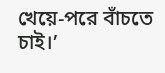খেয়ে-পরে বাঁচতে চাই।’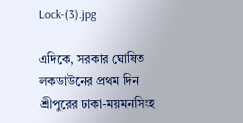Lock-(3).jpg

এদিকে, সরকার ঘোষিত লকডাউনের প্রথম দিন শ্রীপুরের ঢাকা-ময়মনসিংহ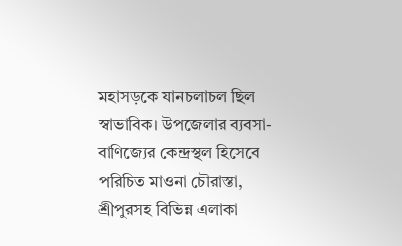মহাসড়কে যানচলাচল ছিল স্বাভাবিক। উপজেলার ব্যবসা-বাণিজ্যের কেন্দ্রস্থল হিসেবে পরিচিত মাওনা চৌরাস্তা, শ্রীপুরসহ বিভিন্ন এলাকা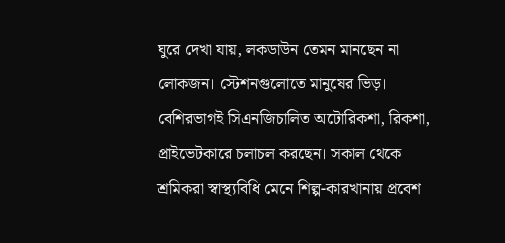ঘুরে দেখা যায়, লকডাউন তেমন মানছেন না লোকজন। স্টেশনগুলোতে মানুষের ভিড়। বেশিরভাগই সিএনজিচালিত অটোরিকশা, রিকশা, প্রাইভেটকারে চলাচল করছেন। সকাল থেকে শ্রমিকরা স্বাস্থ্যবিধি মেনে শিল্প-কারখানায় প্রবেশ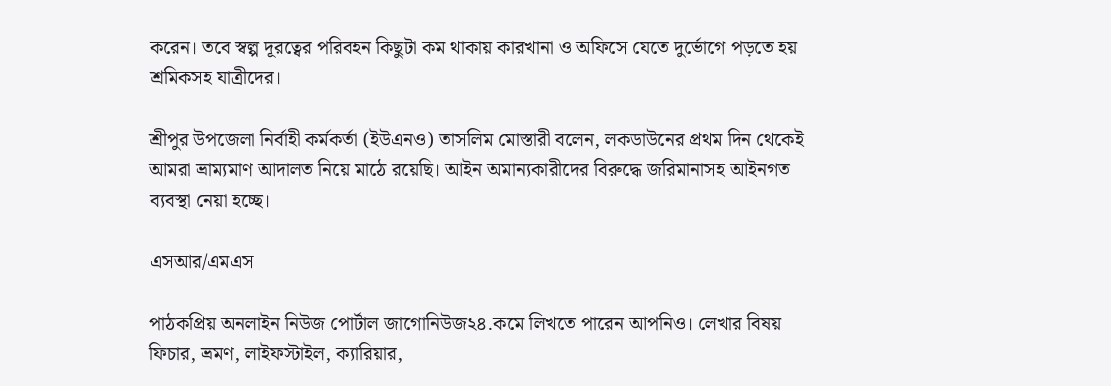করেন। তবে স্বল্প দূরত্বের পরিবহন কিছুটা কম থাকায় কারখানা ও অফিসে যেতে দুর্ভোগে পড়তে হয় শ্রমিকসহ যাত্রীদের।

শ্রীপুর উপজেলা নির্বাহী কর্মকর্তা (ইউএনও) তাসলিম মোস্তারী বলেন, লকডাউনের প্রথম দিন থেকেই আমরা ভ্রাম্যমাণ আদালত নিয়ে মাঠে রয়েছি। আইন অমান্যকারীদের বিরুদ্ধে জরিমানাসহ আইনগত ব্যবস্থা নেয়া হচ্ছে।

এসআর/এমএস

পাঠকপ্রিয় অনলাইন নিউজ পোর্টাল জাগোনিউজ২৪.কমে লিখতে পারেন আপনিও। লেখার বিষয় ফিচার, ভ্রমণ, লাইফস্টাইল, ক্যারিয়ার,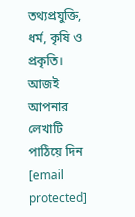তথ্যপ্রযুক্তি, ধর্ম, কৃষি ও প্রকৃতি। আজই আপনার লেখাটি পাঠিয়ে দিন [email protected]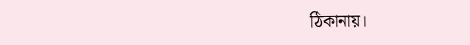ঠিকানায়।